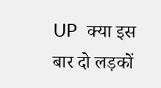UP  क्या इस बार दो लड़कों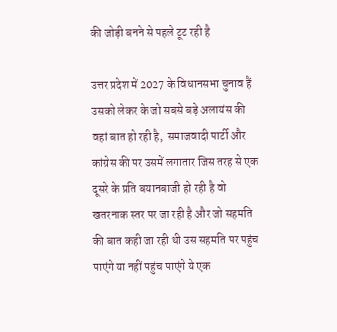की जोड़ी बनने से पहले टूट रही है

उत्तर प्रदेश में 2027 के विधानसभा चुनाव हैं उसको लेकर के जो सबसे बड़े अलायंस की वहां बात हो रही है,  समाजवादी पार्टी और कांग्रेस की पर उसमें लगातार जिस तरह से एक दूसरे के प्रति बयानबाजी हो रही है वो  खतरनाक स्तर पर जा रही है और जो सहमति की बात कही जा रही थी उस सहमति पर पहुंच पाएंगे या नहीं पहुंच पाएंगे ये एक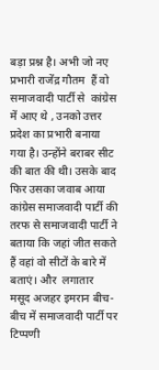बड़ा प्रश्न है। अभी जो नए प्रभारी राजेंद्र गौतम  हैं वो समाजवादी पार्टी से  कांग्रेस में आए थे , उनको उत्तर प्रदेश का प्रभारी बनाया गया है। उन्होंने बराबर सीट की बात की थी। उसके बाद फिर उसका जवाब आया कांग्रेस समाजवादी पार्टी की तरफ से समाजवादी पार्टी ने बताया कि जहां जीत सकते हैं वहां वो सीटों के बारे में बताएं। और  लगातार  मसूद अजहर इमरान बीच-बीच में समाजवादी पार्टी पर टिप्पणी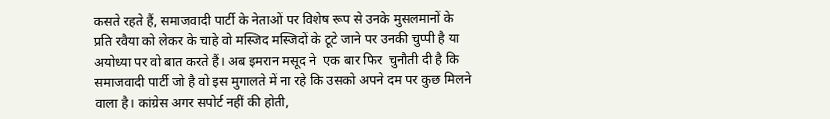कसते रहते हैं, समाजवादी पार्टी के नेताओं पर विशेष रूप से उनके मुसलमानों के प्रति रवैया को लेकर के चाहे वो मस्जिद मस्जिदों के टूटे जाने पर उनकी चुप्पी है या अयोध्या पर वो बात करते हैं। अब इमरान मसूद ने  एक बार फिर  चुनौती दी है कि समाजवादी पार्टी जो है वो इस मुगालते में ना रहे कि उसको अपने दम पर कुछ मिलने वाला है। कांग्रेस अगर सपोर्ट नहीं की होती,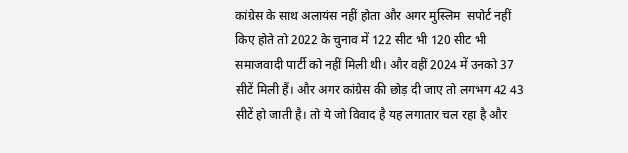कांग्रेस के साथ अलायंस नहीं होता और अगर मुस्लिम  सपोर्ट नहीं किए होते तो 2022 के चुनाव में 122 सीट भी 120 सीट भी समाजवादी पार्टी को नहीं मिली थी। और वहीं 2024 में उनको 37 सीटें मिली हैं। और अगर कांग्रेस की छोड़ दी जाए तो लगभग 42 43 सीटें हो जाती है। तो ये जो विवाद है यह लगातार चल रहा है और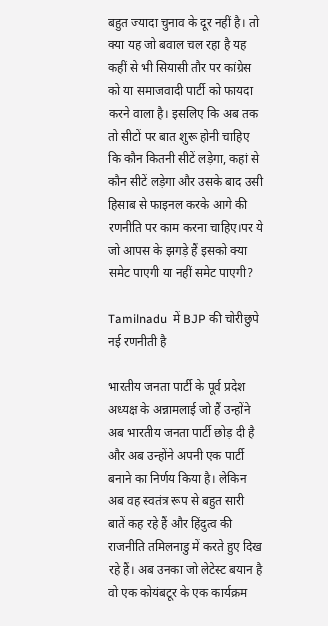बहुत ज्यादा चुनाव के दूर नहीं है। तो क्या यह जो बवाल चल रहा है यह कहीं से भी सियासी तौर पर कांग्रेस को या समाजवादी पार्टी को फायदा करने वाला है। इसलिए कि अब तक तो सीटों पर बात शुरू होनी चाहिए कि कौन कितनी सीटें लड़ेगा, कहां से कौन सीटें लड़ेगा और उसके बाद उसी हिसाब से फाइनल करके आगे की रणनीति पर काम करना चाहिए।पर ये  जो आपस के झगड़े हैं इसको क्या समेट पाएगी या नहीं समेट पाएगी?

Tamilnadu  में BJP की चोरीछुपे नई रणनीती है

भारतीय जनता पार्टी के पूर्व प्रदेश अध्यक्ष के अन्नामलाई जो हैं उन्होंने अब भारतीय जनता पार्टी छोड़ दी है और अब उन्होंने अपनी एक पार्टी बनाने का निर्णय किया है। लेकिन अब वह स्वतंत्र रूप से बहुत सारी बातें कह रहे हैं और हिंदुत्व की राजनीति तमिलनाडु में करते हुए दिख रहे हैं। अब उनका जो लेटेस्ट बयान है वो एक कोयंबटूर के एक कार्यक्रम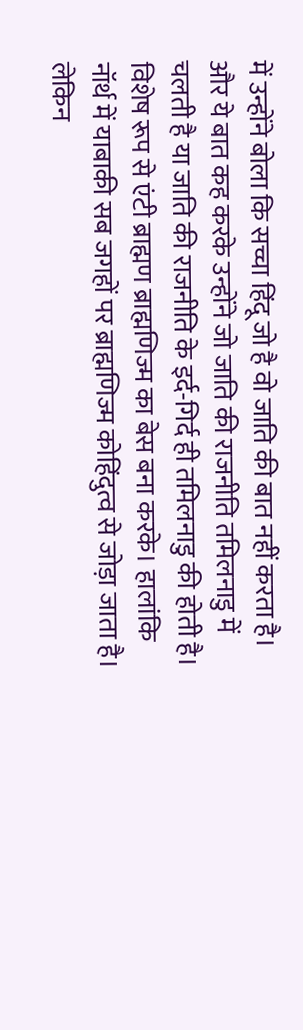में उन्होंने बोला कि सच्चा हिंदू जो है वो जाति की बात नहीं करता है। और ये बात कह करके उन्होंने जो जाति की राजनीति तमिलनाडु में चलती है या जाति की राजनीति के इर्द-गिर्द ही तमिलनाडु की होती है। विशेष रूप से एंटी ब्राह्मण ब्राह्मणिज्म का बेस बना करके। हालांकि नॉर्थ में याबाकी सब जगहों पर ब्राह्मणिज्म कोहिंदुत्व से जोड़ा जाता है। लेकिन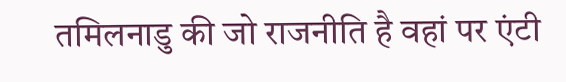तमिलनाडु की जो राजनीति है वहां पर एंटी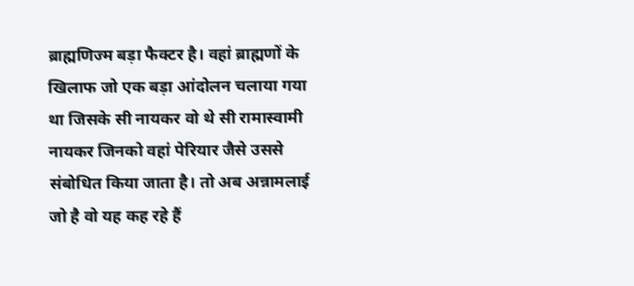ब्राह्मणिज्म बड़ा फैक्टर है। वहां ब्राह्मणों के खिलाफ जो एक बड़ा आंदोलन चलाया गया था जिसके सी नायकर वो थे सी रामास्वामी नायकर जिनको वहां पेरियार जैसे उससे संबोधित किया जाता है। तो अब अन्नामलाई जो है वो यह कह रहे हैं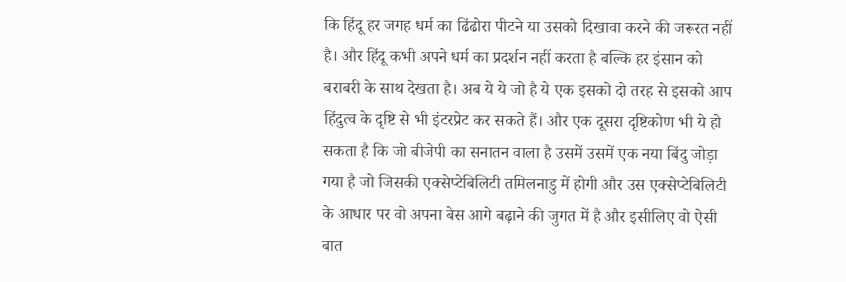कि हिंदू हर जगह धर्म का ढिंढोरा पीटने या उसको दिखावा करने की जरूरत नहीं है। और हिंदू कभी अपने धर्म का प्रदर्शन नहीं करता है बल्कि हर इंसान को बराबरी के साथ देखता है। अब ये ये जो है ये एक इसको दो तरह से इसको आप हिंदुत्व के दृष्टि से भी इंटरप्रेट कर सकते हैं। और एक दूसरा दृष्टिकोण भी ये हो सकता है कि जो बीजेपी का सनातन वाला है उसमें उसमें एक नया बिंदु जोड़ा गया है जो जिसकी एक्सेप्टेबिलिटी तमिलनाडु में होगी और उस एक्सेप्टेबिलिटी के आधार पर वो अपना बेस आगे बढ़ाने की जुगत में है और इसीलिए वो ऐसी बात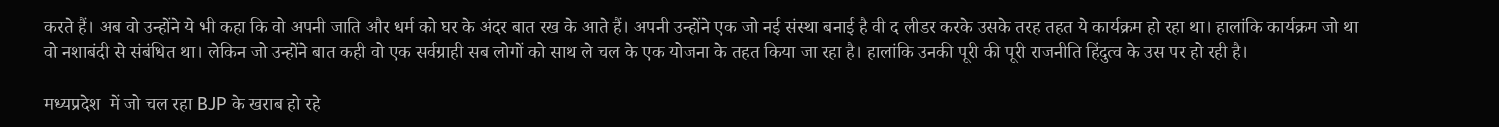करते हैं। अब वो उन्होंने ये भी कहा कि वो अपनी जाति और धर्म को घर के अंदर बात रख के आते हैं। अपनी उन्होंने एक जो नई संस्था बनाई है वी द लीडर करके उसके तरह तहत ये कार्यक्रम हो रहा था। हालांकि कार्यक्रम जो था वो नशाबंदी से संबंधित था। लेकिन जो उन्होंने बात कही वो एक सर्वग्राही सब लोगों को साथ ले चल के एक योजना के तहत किया जा रहा है। हालांकि उनकी पूरी की पूरी राजनीति हिंदुत्व के उस पर हो रही है।

मध्यप्रदेश  में जो चल रहा BJP के खराब हो रहे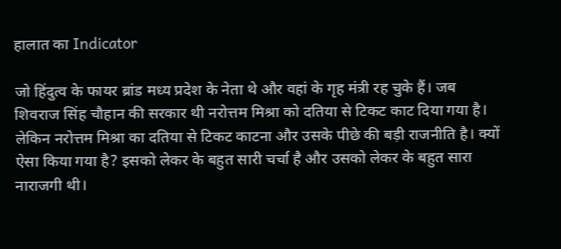हालात का Indicator

जो हिंदुत्व के फायर ब्रांड मध्य प्रदेश के नेता थे और वहां के गृह मंत्री रह चुके हैं। जब शिवराज सिंह चौहान की सरकार थी नरोत्तम मिश्रा को दतिया से टिकट काट दिया गया है। लेकिन नरोत्तम मिश्रा का दतिया से टिकट काटना और उसके पीछे की बड़ी राजनीति है। क्यों ऐसा किया गया है? इसको लेकर के बहुत सारी चर्चा है और उसको लेकर के बहुत सारा नाराजगी थी।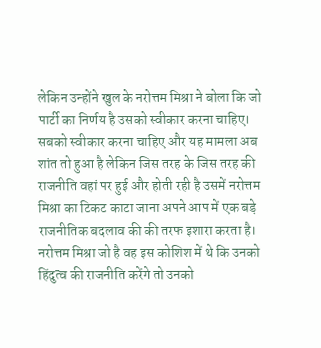लेकिन उन्होंने खुल के नरोत्तम मिश्रा ने बोला कि जो पार्टी का निर्णय है उसको स्वीकार करना चाहिए। सबको स्वीकार करना चाहिए और यह मामला अब शांत तो हुआ है लेकिन जिस तरह के जिस तरह की राजनीति वहां पर हुई और होती रही है उसमें नरोत्तम मिश्रा का टिकट काटा जाना अपने आप में एक बड़े राजनीतिक बदलाव की की तरफ इशारा करता है। नरोत्तम मिश्रा जो है वह इस कोशिश में थे कि उनको हिंदुत्व की राजनीति करेंगे तो उनको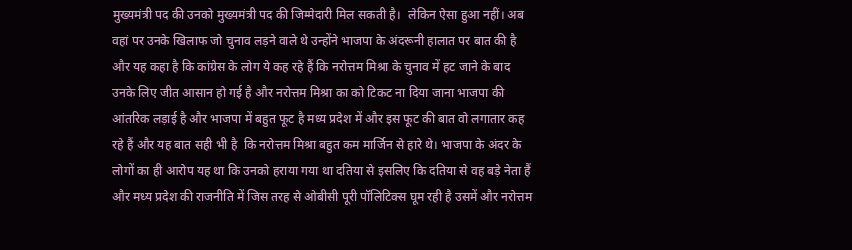मुख्यमंत्री पद की उनको मुख्यमंत्री पद की जिम्मेदारी मिल सकती है।  लेकिन ऐसा हुआ नहीं। अब वहां पर उनके खिलाफ जो चुनाव लड़ने वाले थे उन्होंने भाजपा के अंदरूनी हालात पर बात की है और यह कहा है कि कांग्रेस के लोग ये कह रहे हैं कि नरोत्तम मिश्रा के चुनाव में हट जाने के बाद उनके लिए जीत आसान हो गई है और नरोत्तम मिश्रा का को टिकट ना दिया जाना भाजपा की आंतरिक लड़ाई है और भाजपा में बहुत फूट है मध्य प्रदेश में और इस फूट की बात वो लगातार कह रहे हैं और यह बात सही भी है  कि नरोत्तम मिश्रा बहुत कम मार्जिन से हारे थे। भाजपा के अंदर के लोगों का ही आरोप यह था कि उनको हराया गया था दतिया से इसलिए कि दतिया से वह बड़े नेता हैं और मध्य प्रदेश की राजनीति में जिस तरह से ओबीसी पूरी पॉलिटिक्स घूम रही है उसमें और नरोत्तम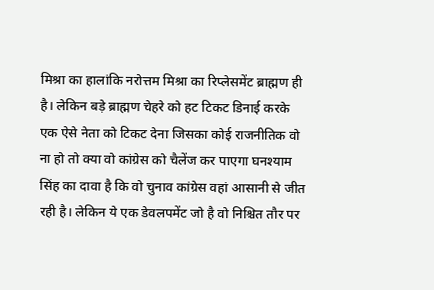मिश्रा का हालांकि नरोत्तम मिश्रा का रिप्लेसमेंट ब्राह्मण ही है। लेकिन बड़े ब्राह्मण चेहरे को हट टिकट डिनाई करके एक ऐसे नेता को टिकट देना जिसका कोई राजनीतिक वो ना हो तो क्या वो कांग्रेस को चैलेंज कर पाएगा घनश्याम सिंह का दावा है कि वो चुनाव कांग्रेस वहां आसानी से जीत रही है। लेकिन ये एक डेवलपमेंट जो है वो निश्चित तौर पर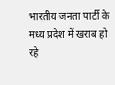भारतीय जनता पार्टी के मध्य प्रदेश में खराब हो रहे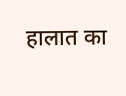हालात का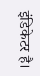इंडिकेटर है।